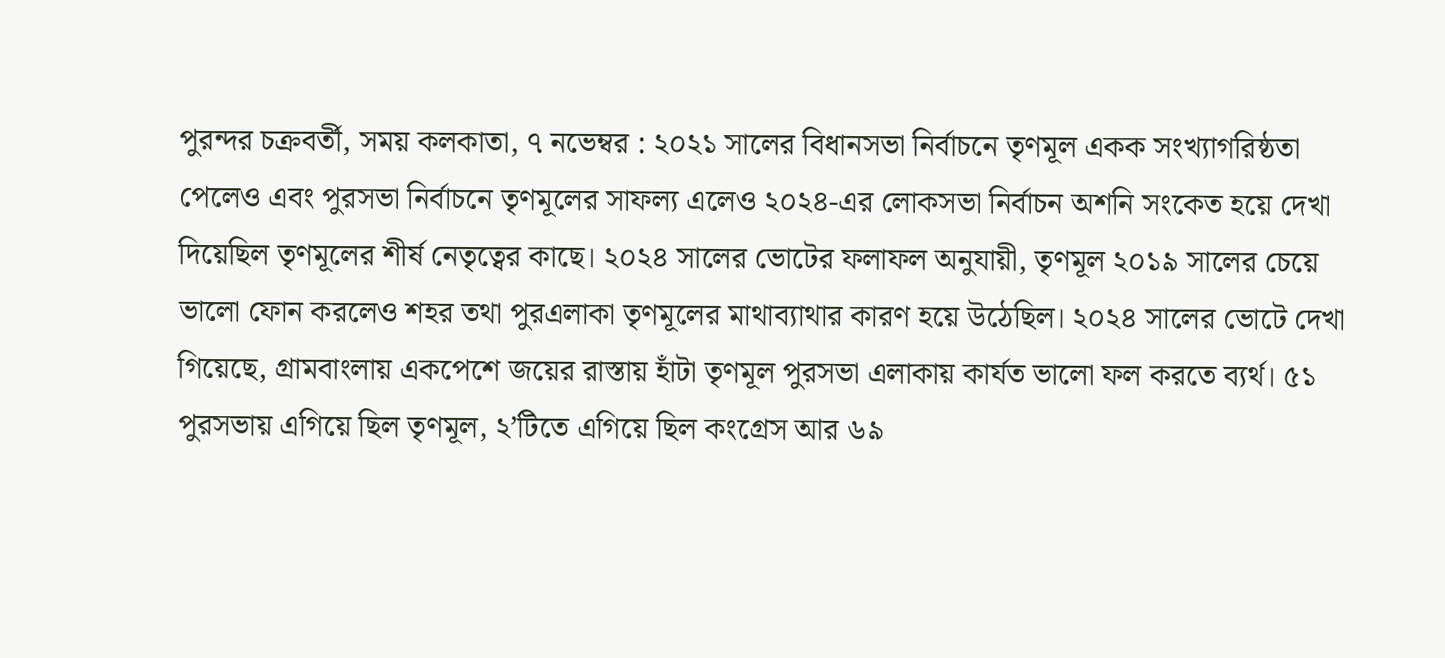পুরন্দর চক্রবর্তী, সময় কলকাতা, ৭ নভেম্বর : ২০২১ সালের বিধানসভা নির্বাচনে তৃণমূল একক সংখ্যাগরিষ্ঠতা পেলেও এবং পুরসভা নির্বাচনে তৃণমূলের সাফল্য এলেও ২০২৪-এর লোকসভা নির্বাচন অশনি সংকেত হয়ে দেখা দিয়েছিল তৃণমূলের শীর্ষ নেতৃত্বের কাছে। ২০২৪ সালের ভোটের ফলাফল অনুযায়ী, তৃণমূল ২০১৯ সালের চেয়ে ভালো ফোন করলেও শহর তথা পুরএলাকা তৃণমূলের মাথাব্যাথার কারণ হয়ে উঠেছিল। ২০২৪ সালের ভোটে দেখা গিয়েছে, গ্রামবাংলায় একপেশে জয়ের রাস্তায় হাঁটা তৃণমূল পুরসভা এলাকায় কার্যত ভালো ফল করতে ব্যর্থ। ৫১ পুরসভায় এগিয়ে ছিল তৃণমূল, ২’টিতে এগিয়ে ছিল কংগ্রেস আর ৬৯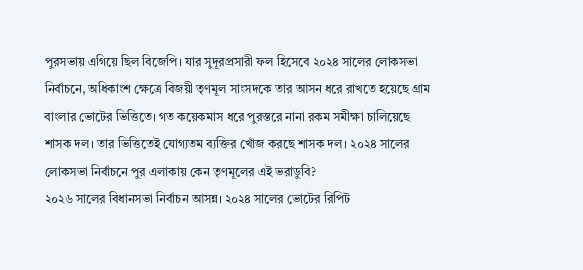পুরসভায় এগিয়ে ছিল বিজেপি। যার সুদূরপ্রসারী ফল হিসেবে ২০২৪ সালের লোকসভা নির্বাচনে, অধিকাংশ ক্ষেত্রে বিজয়ী তৃণমূল সাংসদকে তার আসন ধরে রাখতে হয়েছে গ্রাম বাংলার ভোটের ভিত্তিতে। গত কয়েকমাস ধরে পুরস্তরে নানা রকম সমীক্ষা চালিয়েছে শাসক দল। তার ভিত্তিতেই যোগ্যতম ব্যক্তির খোঁজ করছে শাসক দল। ২০২৪ সালের লোকসভা নির্বাচনে পুর এলাকায় কেন তৃণমূলের এই ভরাডুবি?
২০২৬ সালের বিধানসভা নির্বাচন আসন্ন। ২০২৪ সালের ভোটের রিপিট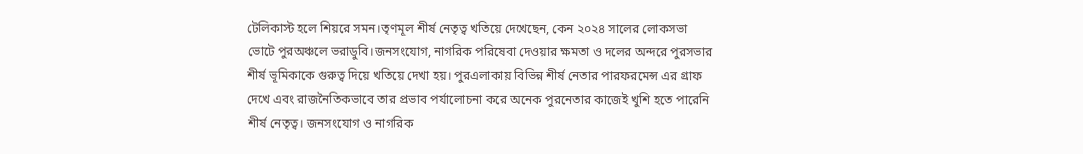টেলিকাস্ট হলে শিয়রে সমন।তৃণমূল শীর্ষ নেতৃত্ব খতিয়ে দেখেছেন, কেন ২০২৪ সালের লোকসভা ভোটে পুরঅঞ্চলে ভরাডুবি।জনসংযোগ, নাগরিক পরিষেবা দেওয়ার ক্ষমতা ও দলের অন্দরে পুরসভার শীর্ষ ভূমিকাকে গুরুত্ব দিয়ে খতিয়ে দেখা হয়। পুরএলাকায় বিভিন্ন শীর্ষ নেতার পারফরমেন্স এর গ্রাফ দেখে এবং রাজনৈতিকভাবে তার প্রভাব পর্যালোচনা করে অনেক পুরনেতার কাজেই খুশি হতে পারেনি শীর্ষ নেতৃত্ব। জনসংযোগ ও নাগরিক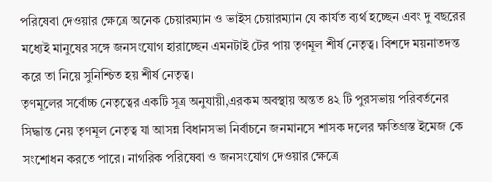পরিষেবা দেওয়ার ক্ষেত্রে অনেক চেয়ারম্যান ও ভাইস চেয়ারম্যান যে কার্যত ব্যর্থ হচ্ছেন এবং দু বছরের মধ্যেই মানুষের সঙ্গে জনসংযোগ হারাচ্ছেন এমনটাই টের পায় তৃণমূল শীর্ষ নেতৃত্ব। বিশদে ময়নাতদন্ত করে তা নিয়ে সুনিশ্চিত হয় শীর্ষ নেতৃত্ব।
তৃণমূলের সর্বোচ্চ নেতৃত্বের একটি সূত্র অনুযায়ী,এরকম অবস্থায় অন্তত ৪২ টি পুরসভায় পরিবর্তনের সিদ্ধান্ত নেয় তৃণমূল নেতৃত্ব যা আসন্ন বিধানসভা নির্বাচনে জনমানসে শাসক দলের ক্ষতিগ্রস্ত ইমেজ কে সংশোধন করতে পারে। নাগরিক পরিষেবা ও জনসংযোগ দেওয়ার ক্ষেত্রে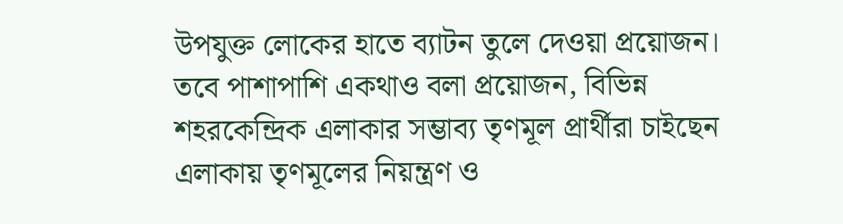উপযুক্ত লোকের হাতে ব্যাটন তুলে দেওয়া প্রয়োজন। তবে পাশাপাশি একথাও বলা প্রয়োজন, বিভিন্ন শহরকেন্দ্রিক এলাকার সম্ভাব্য তৃণমূল প্রার্থীরা চাইছেন এলাকায় তৃণমূলের নিয়ন্ত্রণ ও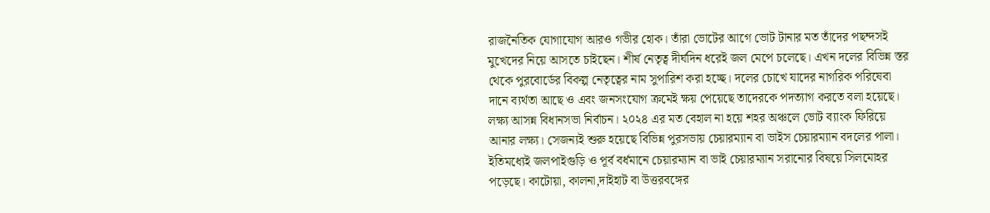রাজনৈতিক যোগাযোগ আরও গভীর হোক। তাঁরা ভোটের আগে ভোট টানার মত তাঁদের পছন্দসই মুখেদের নিয়ে আসতে চাইছেন। শীর্ষ নেতৃত্ব দীর্ঘদিন ধরেই জল মেপে চলেছে। এখন দলের বিভিন্ন স্তর থেকে পুরবোর্ডের বিকল্প নেতৃত্বের নাম সুপারিশ করা হচ্ছে। দলের চোখে যাদের নাগরিক পরিষেবা দানে ব্যর্থতা আছে ও এবং জনসংযোগ ক্রমেই ক্ষয় পেয়েছে তাদেরকে পদত্যাগ করতে বলা হয়েছে। লক্ষ্য আসন্ন বিধানসভা নির্বাচন। ২০২৪ এর মত বেহাল না হয়ে শহর অঞ্চলে ভোট ব্যাংক ফিরিয়ে আনার লক্ষ্য। সেজন্যই শুরু হয়েছে বিভিন্ন পুরসভায় চেয়ারম্যান বা ভাইস চেয়ারম্যান বদলের পালা।
ইতিমধ্যেই জলপাইগুড়ি ও পূর্ব বর্ধমানে চেয়ারম্যান বা ভাই চেয়ারম্যান সরানোর বিষয়ে সিলমোহর পড়েছে। কাটোয়া, কালনা,দাইহাট বা উত্তরবঙ্গের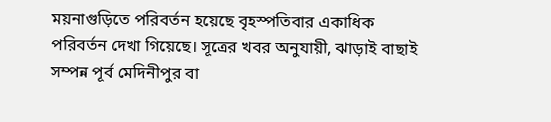ময়নাগুড়িতে পরিবর্তন হয়েছে বৃহস্পতিবার একাধিক পরিবর্তন দেখা গিয়েছে। সূত্রের খবর অনুযায়ী, ঝাড়াই বাছাই সম্পন্ন পূর্ব মেদিনীপুর বা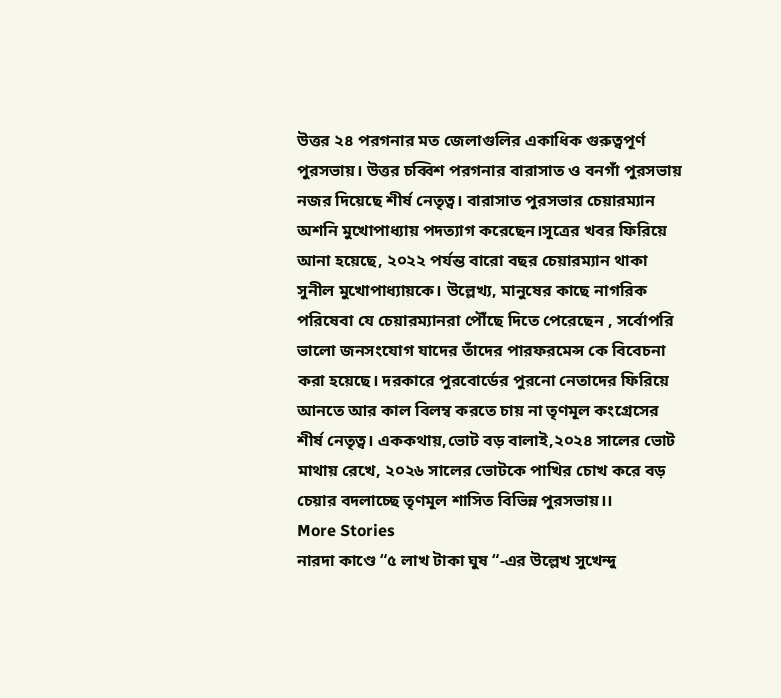উত্তর ২৪ পরগনার মত জেলাগুলির একাধিক গুরুত্বপূর্ণ পুরসভায়। উত্তর চব্বিশ পরগনার বারাসাত ও বনগাঁ পুরসভায় নজর দিয়েছে শীর্ষ নেতৃত্ব। বারাসাত পুরসভার চেয়ারম্যান অশনি মুখোপাধ্যায় পদত্যাগ করেছেন।সূত্রের খবর ফিরিয়ে আনা হয়েছে, ২০২২ পর্যন্ত বারো বছর চেয়ারম্যান থাকা সুনীল মুখোপাধ্যায়কে। উল্লেখ্য, মানুষের কাছে নাগরিক পরিষেবা যে চেয়ারম্যানরা পৌঁছে দিতে পেরেছেন , সর্বোপরি ভালো জনসংযোগ যাদের তাঁদের পারফরমেন্স কে বিবেচনা করা হয়েছে। দরকারে পুরবোর্ডের পুরনো নেতাদের ফিরিয়ে আনতে আর কাল বিলম্ব করতে চায় না তৃণমূল কংগ্রেসের শীর্ষ নেতৃত্ব। এককথায়,ভোট বড় বালাই,২০২৪ সালের ভোট মাথায় রেখে, ২০২৬ সালের ভোটকে পাখির চোখ করে বড় চেয়ার বদলাচ্ছে তৃণমূল শাসিত বিভিন্ন পুরসভায়।।
More Stories
নারদা কাণ্ডে “৫ লাখ টাকা ঘুষ “-এর উল্লেখ সুখেন্দু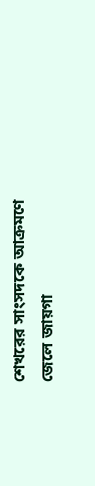শেখরের সাংসদকে আক্রমণে
জেলে জায়গা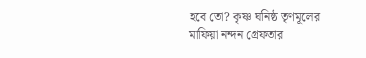হবে তো? কৃষ্ণ ঘনিষ্ঠ তৃণমূলের মাফিয়া নন্দন গ্রেফতার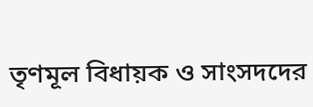তৃণমূল বিধায়ক ও সাংসদদের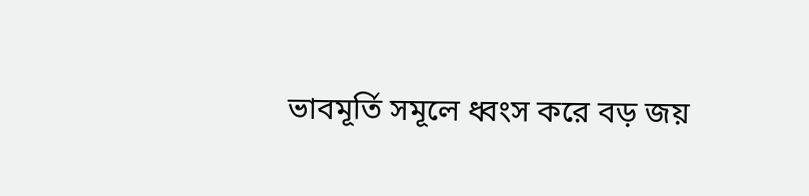ভাবমূর্তি সমূলে ধ্বংস করে বড় জয়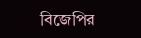বিজেপির